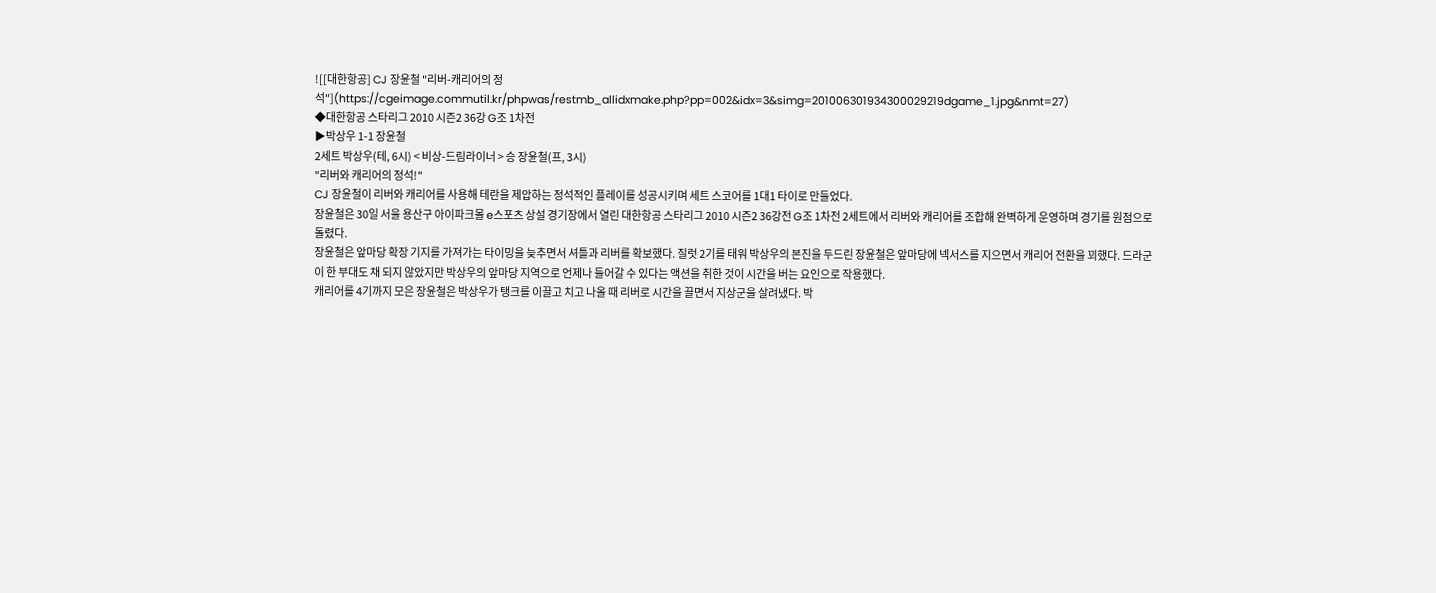![[대한항공] CJ 장윤철 "리버-캐리어의 정석"](https://cgeimage.commutil.kr/phpwas/restmb_allidxmake.php?pp=002&idx=3&simg=201006301934300029219dgame_1.jpg&nmt=27)
◆대한항공 스타리그 2010 시즌2 36강 G조 1차전
▶박상우 1-1 장윤철
2세트 박상우(테, 6시) < 비상-드림라이너 > 승 장윤철(프, 3시)
"리버와 캐리어의 정석!"
CJ 장윤철이 리버와 캐리어를 사용해 테란을 제압하는 정석적인 플레이를 성공시키며 세트 스코어를 1대1 타이로 만들었다.
장윤철은 30일 서울 용산구 아이파크몰 e스포츠 상설 경기장에서 열린 대한항공 스타리그 2010 시즌2 36강전 G조 1차전 2세트에서 리버와 캐리어를 조합해 완벽하게 운영하며 경기를 원점으로 돌렸다.
장윤철은 앞마당 확장 기지를 가져가는 타이밍을 늦추면서 셔틀과 리버를 확보했다. 질럿 2기를 태워 박상우의 본진을 두드린 장윤철은 앞마당에 넥서스를 지으면서 캐리어 전환을 꾀했다. 드라군이 한 부대도 채 되지 않았지만 박상우의 앞마당 지역으로 언제나 들어갈 수 있다는 액션을 취한 것이 시간을 버는 요인으로 작용했다.
캐리어를 4기까지 모은 장윤철은 박상우가 탱크를 이끌고 치고 나올 때 리버로 시간을 끌면서 지상군을 살려냈다. 박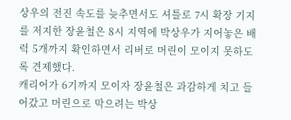상우의 전진 속도를 늦추면서도 셔틀로 7시 확장 기지를 저지한 장윤철은 8시 지역에 박상우가 지어놓은 배럭 5개까지 확인하면서 리버로 머린이 모이지 못하도록 견제했다.
캐리어가 6기까지 모이자 장윤철은 과감하게 치고 들어갔고 머린으로 막으려는 박상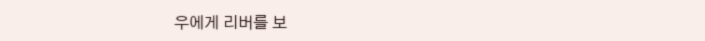우에게 리버를 보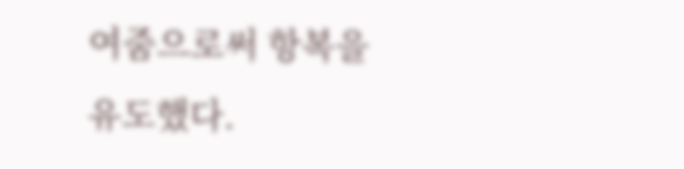여줌으로써 항복을 유도했다.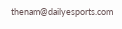thenam@dailyesports.com